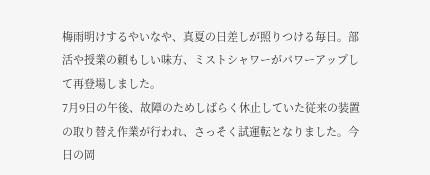梅雨明けするやいなや、真夏の日差しが照りつける毎日。部活や授業の頼もしい味方、ミストシャワーがパワーアップして再登場しました。
7月9日の午後、故障のためしばらく休止していた従来の装置の取り替え作業が行われ、さっそく試運転となりました。今日の岡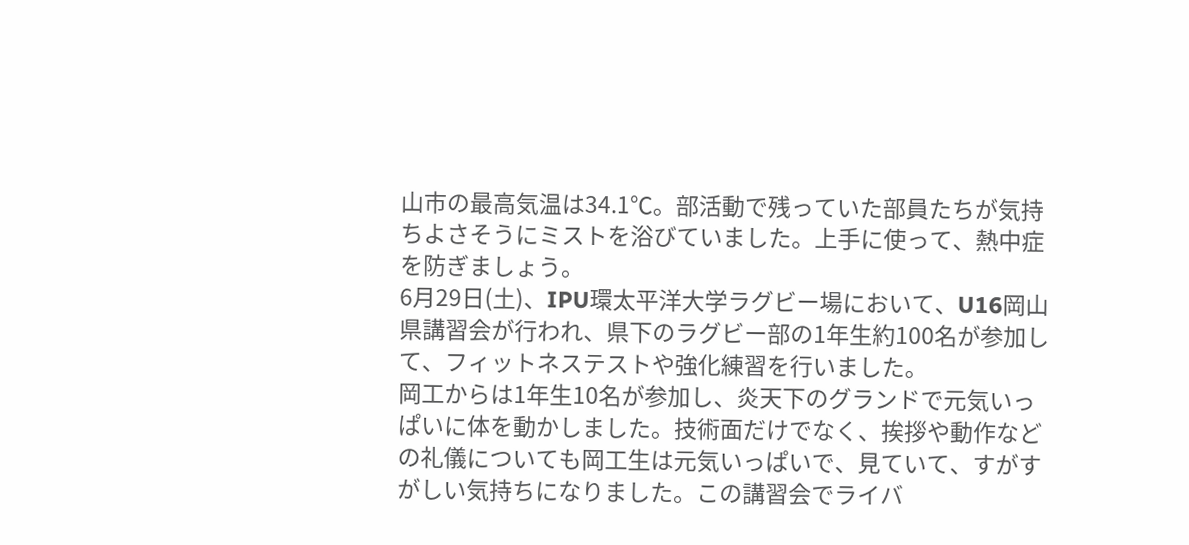山市の最高気温は34.1℃。部活動で残っていた部員たちが気持ちよさそうにミストを浴びていました。上手に使って、熱中症を防ぎましょう。
6月29日(土)、IPU環太平洋大学ラグビー場において、U16岡山県講習会が行われ、県下のラグビー部の1年生約100名が参加して、フィットネステストや強化練習を行いました。
岡工からは1年生10名が参加し、炎天下のグランドで元気いっぱいに体を動かしました。技術面だけでなく、挨拶や動作などの礼儀についても岡工生は元気いっぱいで、見ていて、すがすがしい気持ちになりました。この講習会でライバ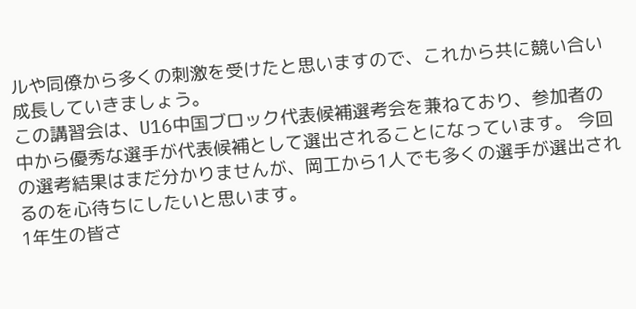ルや同僚から多くの刺激を受けたと思いますので、これから共に競い合い成長していきましょう。
この講習会は、U16中国ブロック代表候補選考会を兼ねており、参加者の中から優秀な選手が代表候補として選出されることになっています。 今回の選考結果はまだ分かりませんが、岡工から1人でも多くの選手が選出されるのを心待ちにしたいと思います。
1年生の皆さ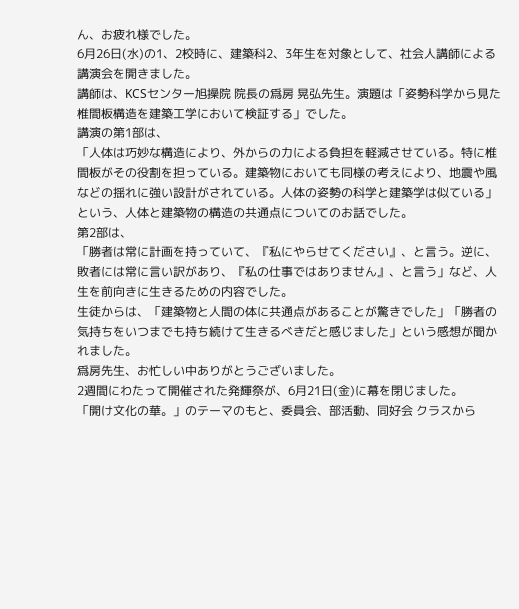ん、お疲れ様でした。
6月26日(水)の1、2校時に、建築科2、3年生を対象として、社会人講師による講演会を開きました。
講師は、KCSセンター旭操院 院長の爲房 晃弘先生。演題は「姿勢科学から見た椎間板構造を建築工学において検証する」でした。
講演の第1部は、
「人体は巧妙な構造により、外からの力による負担を軽減させている。特に椎間板がその役割を担っている。建築物においても同様の考えにより、地震や風などの揺れに強い設計がされている。人体の姿勢の科学と建築学は似ている」という、人体と建築物の構造の共通点についてのお話でした。
第2部は、
「勝者は常に計画を持っていて、『私にやらせてください』、と言う。逆に、敗者には常に言い訳があり、『私の仕事ではありません』、と言う」など、人生を前向きに生きるための内容でした。
生徒からは、「建築物と人間の体に共通点があることが驚きでした」「勝者の気持ちをいつまでも持ち続けて生きるべきだと感じました」という感想が聞かれました。
爲房先生、お忙しい中ありがとうございました。
2週間にわたって開催された発輝祭が、6月21日(金)に幕を閉じました。
「開け文化の華。」のテーマのもと、委員会、部活動、同好会 クラスから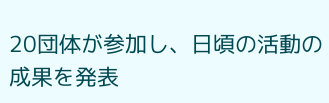20団体が参加し、日頃の活動の成果を発表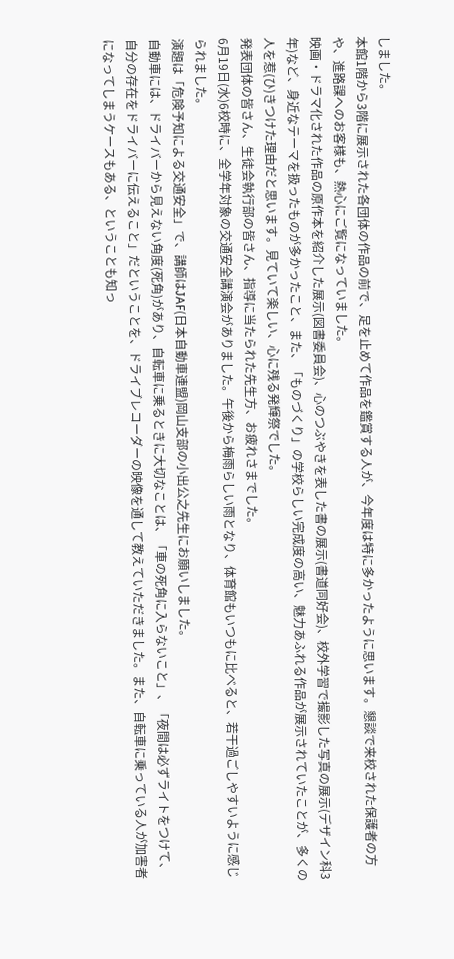しました。
本館1階から3階に展示された各団体の作品の前で、足を止めて作品を鑑賞する人が、今年度は特に多かったように思います。懇談で来校された保護者の方や、進路課へのお客様も、熱心にご覧になっていました。
映画・ドラマ化された作品の原作本を紹介した展示(図書委員会)、心のつぶやきを表した書の展示(書道同好会)、校外学習で撮影した写真の展示(デザイン科3年)など、身近なテーマを扱ったものが多かったこと、また、「ものづくり」の学校らしい完成度の高い、魅力あふれる作品が展示されていたことが、多くの人を惹(ひ)きつけた理由だと思います。見ていて楽しい、心に残る発輝祭でした。
発表団体の皆さん、生徒会執行部の皆さん、指導に当たられた先生方、お疲れさまでした。
6月19日(水)6校時に、全学年対象の交通安全講演会がありました。午後から梅雨らしい雨となり、体育館もいつもに比べると、若干過ごしやすいように感じられました。
演題は「危険予知による交通安全」で、講師はJAF(日本自動車連盟)岡山支部の小出公之先生にお願いしました。
自動車には、ドライバーから見えない角度(死角)があり、自転車に乗るときに大切なことは、「車の死角に入らないこと」、「夜間は必ずライトをつけて、自分の存在をドライバーに伝えること」だということを、ドライブレコーダーの映像を通して教えていただきました。また、自転車に乗っている人が加害者になってしまうケースもある、ということも知っ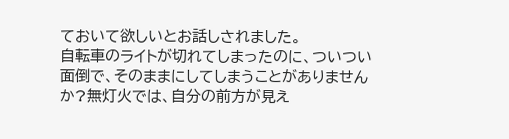ておいて欲しいとお話しされました。
自転車のライトが切れてしまったのに、ついつい面倒で、そのままにしてしまうことがありませんか?無灯火では、自分の前方が見え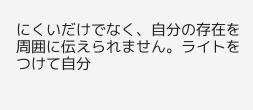にくいだけでなく、自分の存在を周囲に伝えられません。ライトをつけて自分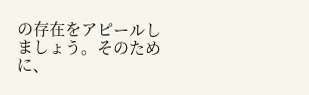の存在をアピールしましょう。そのために、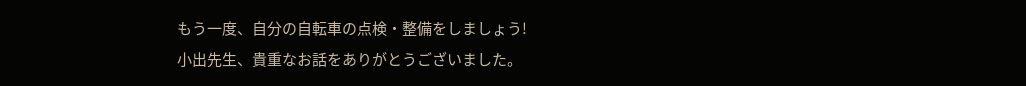もう一度、自分の自転車の点検・整備をしましょう!
小出先生、貴重なお話をありがとうございました。